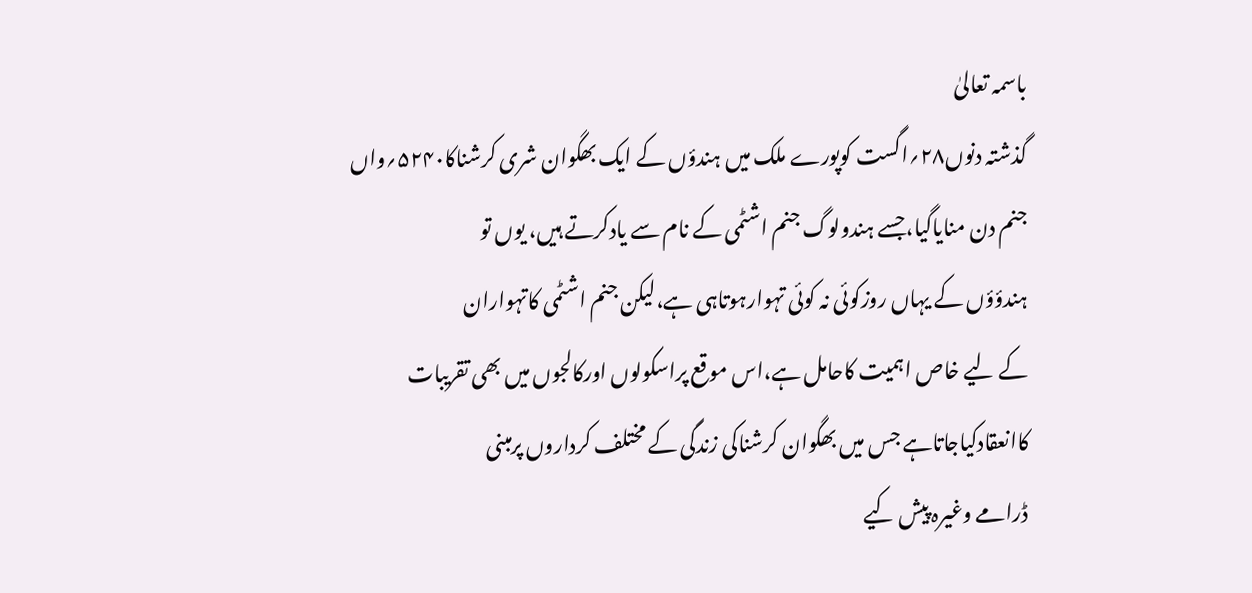باسمہ تعالیٰ
گذشتہ دنوں۲۸؍اگست کوپورے ملک میں ہندؤں کے ایک بھگوان شری کرشناکا۵۲۴۰؍واں
جنم دن منایاگیا،جسے ہندولوگ جنم اشٹمی کے نام سے یادکرتے ہیں، یوں تو
ہندؤؤں کے یہاں روزکوئی نہ کوئی تہوارہوتاہی ہے،لیکن جنم اشٹمی کاتہواران
کے لیے خاص اہمیت کاحامل ہے،اس موقع پراسکولوں اورکالجوں میں بھی تقریبات
کاانعقادکیاجاتاہے جس میں بھگوان کرشناکی زندگی کے مختلف کرداروں پرمبنی
ڈرامے وغیرہ پیش کیے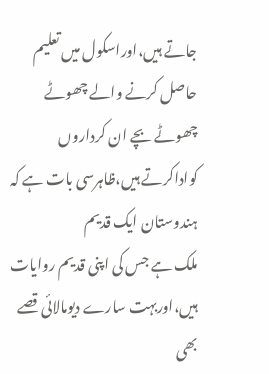جاتے ہیں،اوراسکول میں تعلیم حاصل کرنے والے چھوٹے
چھوٹے بچے ان کرداروں کواداکرتے ہیں،ظاہرسی بات ہے کہ ہندوستان ایک قدیم
ملک ہے جس کی اپنی قدیم روایات ہیں،اوربہت سارے دیومالائی قصے بھی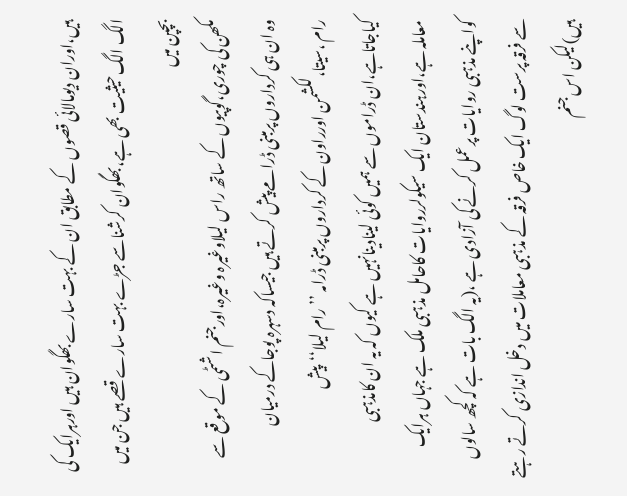ہیں،اوران دیومالائی قصوں کے مطابق ان کے بہت سارے بھگوان ہیں اورہرایک کی
الگ الگ حیثیت بھی ہے،بھگوان کرشناسے جڑے بہت سارے قصے ہیں جن میں بچپن میں
مکھن کی چوری،گوپیوں کے ساتھ راس لیلاوغیرہ وغیرہ،اورجنم اشٹمی کے موقع سے
وہ ان ہی کرداروں پرمبنی ڈرامے پیش کرتے ہیں جیساکہ دسہرہ پوجاکے درمیان
رام ،سیتا،لکشمن اورراون کے کرداروں پرمبنی ڈرامہ ’’رام لیلا‘‘پیش
کیاجاتاہے،ان ڈراموں سے ہمیں کوئی لینادینانہیں ہے کیوں کہ یہ ان کامذہبی
معاملہ ہے،اورہندستان ایک سیکولرروایات کاحامل مذہبی ملک ہے جہاں ہرایک
کواپنے مذہبی روایات پرعمل کرنے کی آزادی ہے ،(یہ الگ بات ہے کہ کچھ سالوں
سے فرقہ پرست لوگ ایک خاص فرقہ کے مذہبی معاملات میں دخل اندازی کرتے رہتے
ہیں)لیکن اس جنم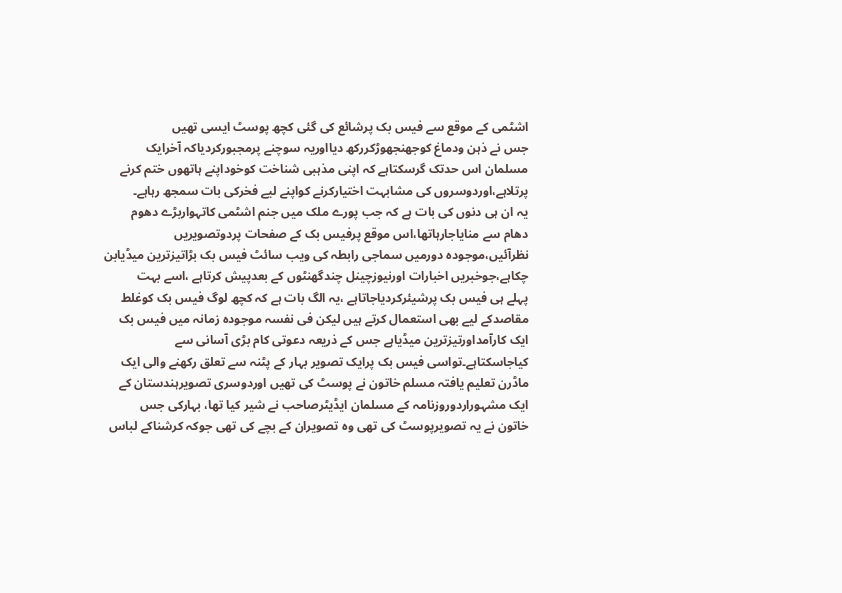اشٹمی کے موقع سے فیس بک پرشائع کی گئی کچھ پوسٹ ایسی تھیں
جس نے ذہن ودماغ کوجھنجھوڑکررکھ دیااوریہ سوچنے پرمجبورکردیاکہ آخرایک
مسلمان اس حدتک گرسکتاہے کہ اپنی مذہبی شناخت کوخوداپنے ہاتھوں ختم کرنے
پرتلاہے،اوردوسروں کی مشابہت اختیارکرنے کواپنے لیے فخرکی بات سمجھ رہاہے۔
یہ ان ہی دنوں کی بات ہے کہ جب پورے ملک میں جنم اشٹمی کاتہواربڑے دھوم
دھام سے منایاجارہاتھا،اس موقع پرفیس بک کے صفحات پردوتصویریں
نظرآئیں،موجودہ دورمیں سماجی رابطہ کی ویب سائٹ فیس بک بڑاتیزترین میڈیابن
چکاہے،جوخبریں اخبارات اورنیوزچینل چندگھنٹوں کے بعدپیش کرتاہے ،اسے بہت
پہلے ہی فیس بک پرشیئرکردیاجاتاہے ،یہ الگ بات ہے کہ کچھ لوگ فیس بک کوغلط
مقاصدکے لیے بھی استعمال کرتے ہیں لیکن فی نفسہ موجودہ زمانہ میں فیس بک
ایک کارآمداورتیزترین میڈیاہے جس کے ذریعہ دعوتی کام بڑی آسانی سے
کیاجاسکتاہے۔تواسی فیس بک پرایک تصویر بہار کے پٹنہ سے تعلق رکھنے والی ایک
ماڈرن تعلیم یافتہ مسلم خاتون نے پوسٹ کی تھیں اوردوسری تصویرہندستان کے
ایک مشہوراردوروزنامہ کے مسلمان ایڈیٹرصاحب نے شیر کیا تھا، بہارکی جس
خاتون نے یہ تصویرپوسٹ کی تھی وہ تصویران کے بچے کی تھی جوکہ کرشناکے لباس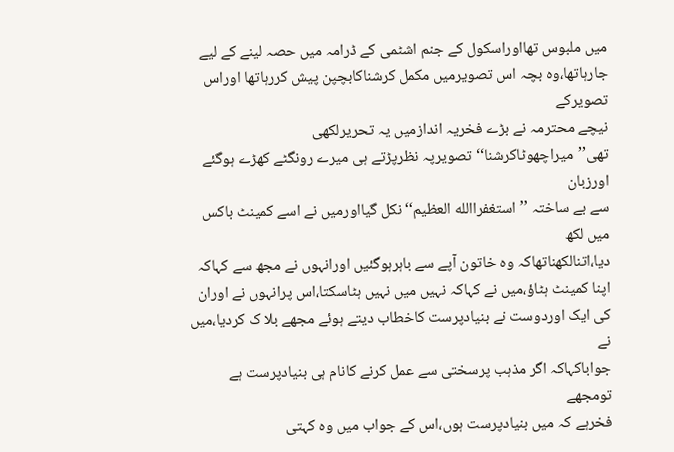میں ملبوس تھااوراسکول کے جنم اشٹمی کے ڈرامہ میں حصہ لینے کے لیے
جارہاتھا،وہ بچہ اس تصویرمیں مکمل کرشناکابچپن پیش کررہاتھا اوراس تصویرکے
نیچے محترمہ نے بڑے فخریہ اندازمیں یہ تحریرلکھی
تھی’’میراچھوٹاکرشنا‘‘تصویرپہ نظرپڑتے ہی میرے رونگٹے کھڑے ہوگئے اورزبان
سے بے ساختہ ’’استغفراالله العظیم‘‘نکل گیااورمیں نے اسے کمینٹ باکس میں لکھ
دیا،اتنالکھناتھاکہ وہ خاتون آپے سے باہرہوگئیں اورانہوں نے مجھ سے کہاکہ
اپنا کمینٹ ہٹاؤ،میں نے کہاکہ نہیں میں نہیں ہٹاسکتا،اس پرانہوں نے اوران
کی ایک اوردوست نے بنیادپرست کاخطاب دیتے ہوئے مجھے بلا ک کردیا،میں نے
جواباکہاکہ اگر مذہب پرسختی سے عمل کرنے کانام ہی بنیادپرست ہے تومجھے
فخرہے کہ میں بنیادپرست ہوں،اس کے جواب میں وہ کہتی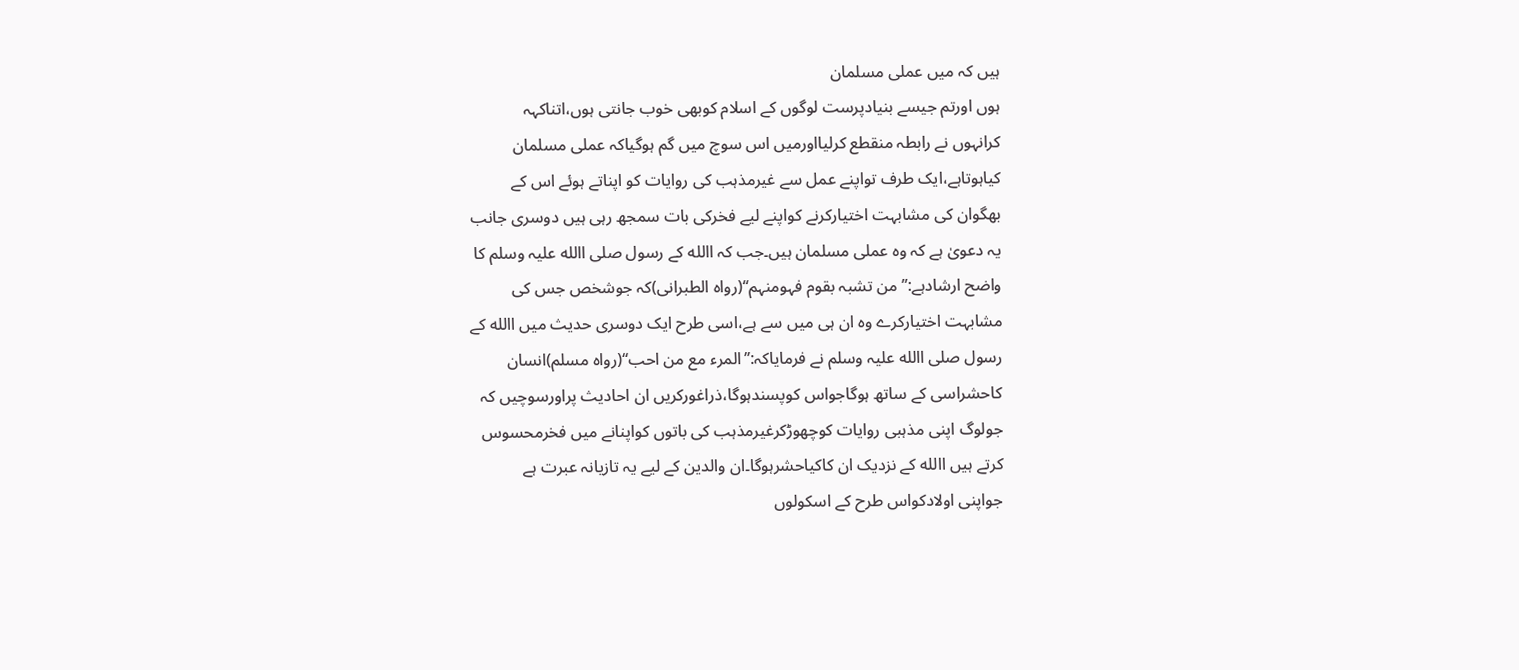ہیں کہ میں عملی مسلمان
ہوں اورتم جیسے بنیادپرست لوگوں کے اسلام کوبھی خوب جانتی ہوں،اتناکہہ
کرانہوں نے رابطہ منقطع کرلیااورمیں اس سوچ میں گم ہوگیاکہ عملی مسلمان
کیاہوتاہے،ایک طرف تواپنے عمل سے غیرمذہب کی روایات کو اپناتے ہوئے اس کے
بھگوان کی مشابہت اختیارکرنے کواپنے لیے فخرکی بات سمجھ رہی ہیں دوسری جانب
یہ دعویٰ ہے کہ وہ عملی مسلمان ہیں۔جب کہ االله کے رسول صلی االله علیہ وسلم کا
واضح ارشادہے:’’من تشبہ بقوم فہومنہم‘‘(رواہ الطبرانی)کہ جوشخص جس کی
مشابہت اختیارکرے وہ ان ہی میں سے ہے،اسی طرح ایک دوسری حدیث میں االله کے
رسول صلی االله علیہ وسلم نے فرمایاکہ:’’المرء مع من احب‘‘(رواہ مسلم)انسان
کاحشراسی کے ساتھ ہوگاجواس کوپسندہوگا،ذراغورکریں ان احادیث پراورسوچیں کہ
جولوگ اپنی مذہبی روایات کوچھوڑکرغیرمذہب کی باتوں کواپنانے میں فخرمحسوس
کرتے ہیں االله کے نزدیک ان کاکیاحشرہوگا۔ان والدین کے لیے یہ تازیانہ عبرت ہے
جواپنی اولادکواس طرح کے اسکولوں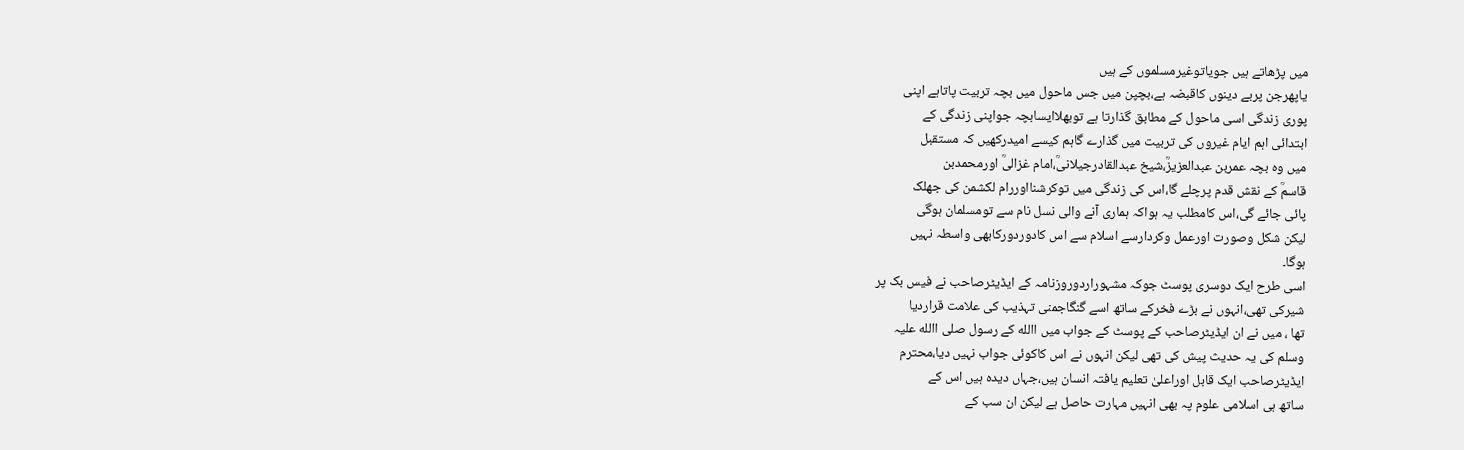میں پڑھاتے ہیں جویاتوغیرمسلموں کے ہیں
یاپھرجن پربے دینوں کاقبضہ ہے،بچپن میں جس ماحول میں بچہ تربیت پاتاہے اپنی
پوری زندگی اسی ماحول کے مطابق گذارتا ہے توبھلاایسابچہ جواپنی زندگی کے
ابتدائی اہم ایام غیروں کی تربیت میں گذارے گاہم کیسے امیدرکھیں کہ مستقبل
میں وہ بچہ عمربن عبدالعزیزؒ،شیخ عبدالقادرجیلانیؒ،امام غزالیؒ اورمحمدبن
قاسمؒ کے نقش قدم پرچلے گا،اس کی زندگی میں توکرشنااوررام لکشمن کی جھلک
پائی جائے گی،اس کامطلب یہ ہواکہ ہماری آنے والی نسل نام سے تومسلمان ہوگی
لیکن شکل وصورت اورعمل وکردارسے اسلام سے اس کادوردورکابھی واسطہ نہیں
ہوگا۔
اسی طرح ایک دوسری پوسٹ جوکہ مشہوراردوروزنامہ کے ایڈیٹرصاحب نے فیس بک پر
شیرکی تھی،انہوں نے بڑے فخرکے ساتھ اسے گنگاجمنی تہذیب کی علامت قراردیا
تھا ، میں نے ان ایڈیٹرصاحب کے پوسٹ کے جواب میں االله کے رسول صلی االله علیہ
وسلم کی یہ حدیث پیش کی تھی لیکن انہوں نے اس کاکوئی جواب نہیں دیا،محترم
ایڈیٹرصاحب ایک قابل اوراعلیٰ تعلیم یافتہ انسان ہیں،جہاں دیدہ ہیں اس کے
ساتھ ہی اسلامی علوم پہ بھی انہیں مہارت حاصل ہے لیکن ان سب کے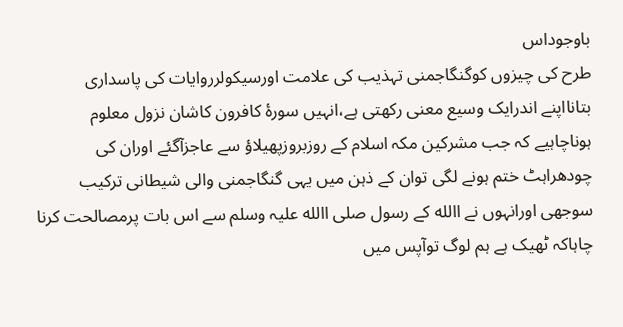باوجوداس
طرح کی چیزوں کوگنگاجمنی تہذیب کی علامت اورسیکولرروایات کی پاسداری
بتانااپنے اندرایک وسیع معنی رکھتی ہے،انہیں سورۂ کافرون کاشان نزول معلوم
ہوناچاہیے کہ جب مشرکین مکہ اسلام کے روزبروزپھیلاؤ سے عاجزآگئے اوران کی
چودھراہٹ ختم ہونے لگی توان کے ذہن میں یہی گنگاجمنی والی شیطانی ترکیب
سوجھی اورانہوں نے االله کے رسول صلی االله علیہ وسلم سے اس بات پرمصالحت کرنا
چاہاکہ ٹھیک ہے ہم لوگ توآپس میں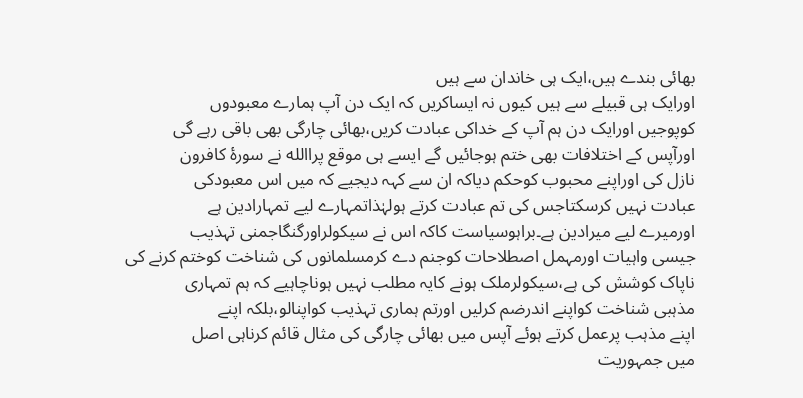بھائی بندے ہیں،ایک ہی خاندان سے ہیں
اورایک ہی قبیلے سے ہیں کیوں نہ ایساکریں کہ ایک دن آپ ہمارے معبودوں
کوپوجیں اورایک دن ہم آپ کے خداکی عبادت کریں،بھائی چارگی بھی باقی رہے گی
اورآپس کے اختلافات بھی ختم ہوجائیں گے ایسے ہی موقع پراالله نے سورۂ کافرون
نازل کی اوراپنے محبوب کوحکم دیاکہ ان سے کہہ دیجیے کہ میں اس معبودکی
عبادت نہیں کرسکتاجس کی تم عبادت کرتے ہولہٰذاتمہارے لیے تمہارادین ہے
اورمیرے لیے میرادین ہے۔براہوسیاست کاکہ اس نے سیکولراورگنگاجمنی تہذیب
جیسی واہیات اورمہمل اصطلاحات کوجنم دے کرمسلمانوں کی شناخت کوختم کرنے کی
ناپاک کوشش کی ہے،سیکولرملک ہونے کایہ مطلب نہیں ہوناچاہیے کہ ہم تمہاری
مذہبی شناخت کواپنے اندرضم کرلیں اورتم ہماری تہذیب کواپنالو،بلکہ اپنے
اپنے مذہب پرعمل کرتے ہوئے آپس میں بھائی چارگی کی مثال قائم کرناہی اصل
میں جمہوریت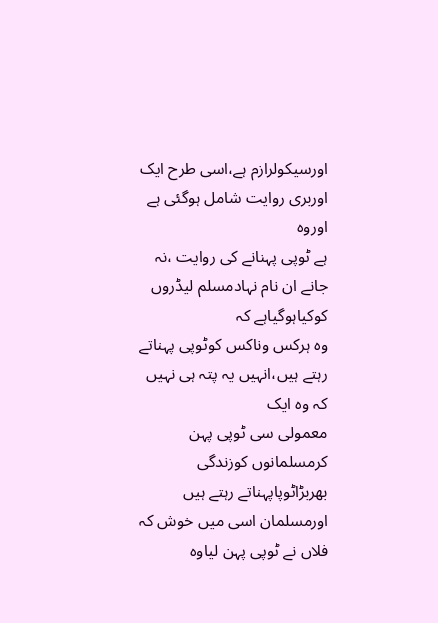اورسیکولرازم ہے،اسی طرح ایک اوربری روایت شامل ہوگئی ہے اوروہ
ہے ٹوپی پہنانے کی روایت ،نہ جانے ان نام نہادمسلم لیڈروں کوکیاہوگیاہے کہ
وہ ہرکس وناکس کوٹوپی پہناتے رہتے ہیں،انہیں یہ پتہ ہی نہیں کہ وہ ایک
معمولی سی ٹوپی پہن کرمسلمانوں کوزندگی بھربڑاٹوپاپہناتے رہتے ہیں
اورمسلمان اسی میں خوش کہ فلاں نے ٹوپی پہن لیاوہ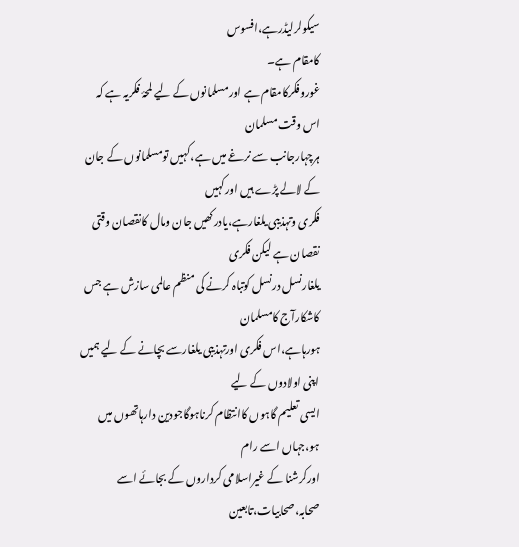سیکولرلیڈرہے،افسوس
کامقام ہے۔
غوروفکرکامقام ہے اورمسلمانوں کے لیے لمحۂ فکریہ ہے کہ اس وقت مسلمان
ہرچہارجانب سے نرغے میں ہے،کہیں تومسلمانوں کے جان کے لالے پڑے ہیں اورکہیں
فکری وتہذیبی یلغارہے،یادرکھیں جان ومال کانقصان وقتی نقصان ہے لیکن فکری
یلغارنسل درنسل کوتباہ کرنے کی منظم عالمی سازش ہے جس کاشکارآج کامسلمان
ہورہاہے،اس فکری اورتہذیبی یلغارسے بچانے کے لیے ہمیں اپنی اولادوں کے لیے
ایسی تعلیم گاہوں کاانتظام کرناہوگاجودین دارہاتھوں میں ہو،جہاں اسے رام
اورکرشنا کے غیراسلامی کرداروں کے بجائے اسے صحابہ،صحابیات،تابعین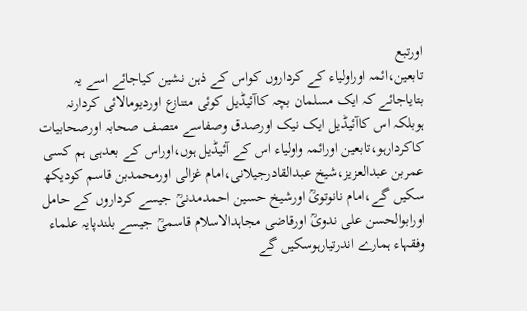اورتبع
تابعین،ائمہ اوراولیاء کے کرداروں کواس کے ذہن نشین کیاجائے اسے یہ
بتایاجائے کہ ایک مسلمان بچہ کاآئیڈیل کوئی متنازع اوردیومالائی کردارنہ
ہوبلکہ اس کاآئیڈیل ایک نیک اورصدق وصفاسے متصف صحابہ اورصحابیات
کاکردارہو،تابعین اورائمہ واولیاء اس کے آئیڈیل ہوں،اوراس کے بعدہی ہم کسی
عمربن عبدالعزیز،شیخ عبدالقادرجیلانی،امام غزالی اورمحمدبن قاسم کودیکھ
سکیں گے،امام نانوتویؒ اورشیخ حسین احمدمدنیؒ جیسے کرداروں کے حامل
اورابوالحسن علی ندویؒ اورقاضی مجاہدالاسلام قاسمیؒ جیسے بلندپایہ علماء
وفقہاء ہمارے اندرتیارہوسکیں گے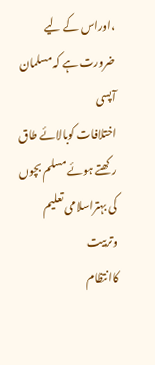،اوراس کے لیے ضرورت ہے کہ مسلمان آپسی
اختلافات کوبالائے طاق رکھتے ہوئے مسلم بچوں کی بہتراسلامی تعلیم وتربیت
کاانتظام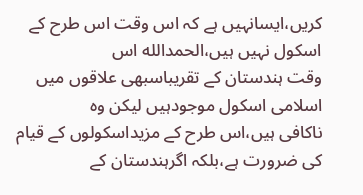کریں،ایسانہیں ہے کہ اس وقت اس طرح کے اسکول نہیں ہیں،الحمدالله اس
وقت ہندستان کے تقریباسبھی علاقوں میں اسلامی اسکول موجودہیں لیکن وہ
ناکافی ہیں،اس طرح کے مزیداسکولوں کے قیام کی ضرورت ہے،بلکہ اگرہندستان کے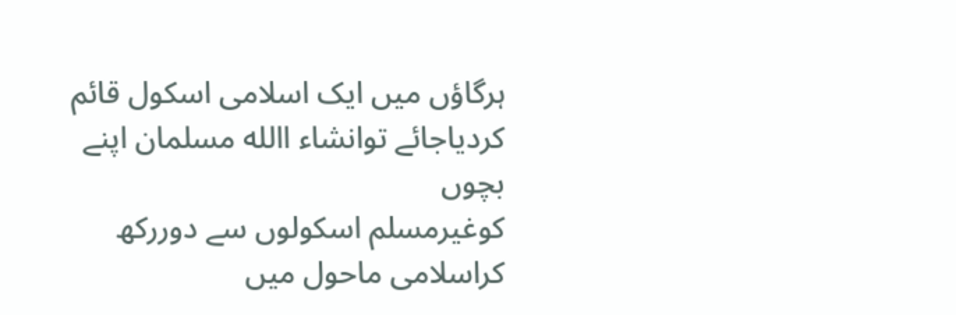ہرگاؤں میں ایک اسلامی اسکول قائم کردیاجائے توانشاء االله مسلمان اپنے بچوں
کوغیرمسلم اسکولوں سے دوررکھ کراسلامی ماحول میں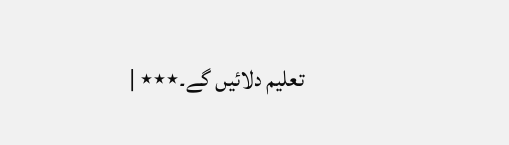تعلیم دلائیں گے۔٭٭٭ |